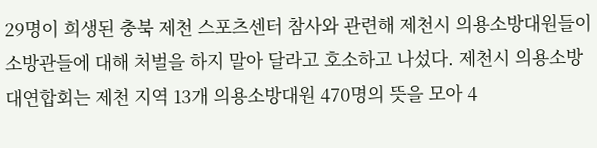29명이 희생된 충북 제천 스포츠센터 참사와 관련해 제천시 의용소방대원들이 소방관들에 대해 처벌을 하지 말아 달라고 호소하고 나섰다. 제천시 의용소방대연합회는 제천 지역 13개 의용소방대원 470명의 뜻을 모아 4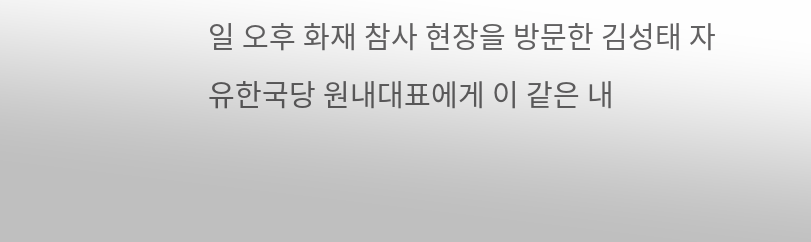일 오후 화재 참사 현장을 방문한 김성태 자유한국당 원내대표에게 이 같은 내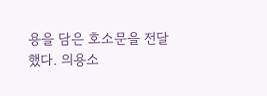용을 담은 호소문을 전달했다. 의용소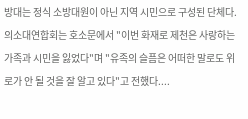방대는 정식 소방대원이 아닌 지역 시민으로 구성된 단체다.의소대연합회는 호소문에서 "이번 화재로 제천은 사랑하는 가족과 시민을 잃었다"며 "유족의 슬픔은 어떠한 말로도 위로가 안 될 것을 잘 알고 있다"고 전했다....